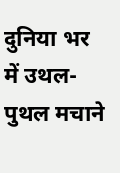दुनिया भर में उथल-पुथल मचाने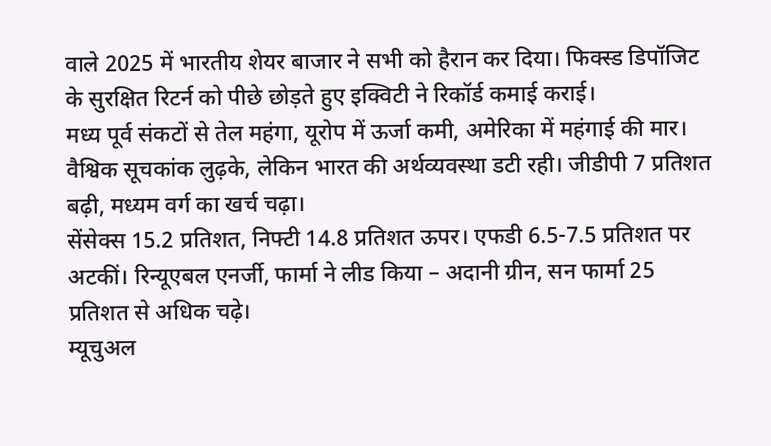वाले 2025 में भारतीय शेयर बाजार ने सभी को हैरान कर दिया। फिक्स्ड डिपॉजिट के सुरक्षित रिटर्न को पीछे छोड़ते हुए इक्विटी ने रिकॉर्ड कमाई कराई।
मध्य पूर्व संकटों से तेल महंगा, यूरोप में ऊर्जा कमी, अमेरिका में महंगाई की मार। वैश्विक सूचकांक लुढ़के, लेकिन भारत की अर्थव्यवस्था डटी रही। जीडीपी 7 प्रतिशत बढ़ी, मध्यम वर्ग का खर्च चढ़ा।
सेंसेक्स 15.2 प्रतिशत, निफ्टी 14.8 प्रतिशत ऊपर। एफडी 6.5-7.5 प्रतिशत पर अटकीं। रिन्यूएबल एनर्जी, फार्मा ने लीड किया – अदानी ग्रीन, सन फार्मा 25 प्रतिशत से अधिक चढ़े।
म्यूचुअल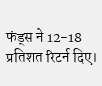फंड्स ने 12-18 प्रतिशत रिटर्न दिए।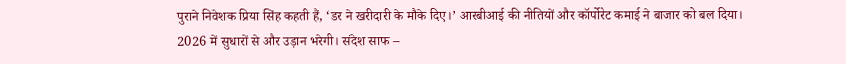पुराने निवेशक प्रिया सिंह कहती हैं, ‘डर ने खरीदारी के मौके दिए।’ आरबीआई की नीतियों और कॉर्पोरेट कमाई ने बाजार को बल दिया।
2026 में सुधारों से और उड़ान भरेगी। संदेश साफ –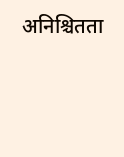अनिश्चितता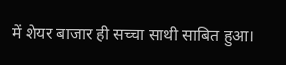में शेयर बाजार ही सच्चा साथी साबित हुआ।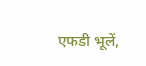एफडी भूलें,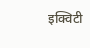इक्विटी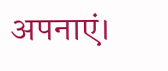अपनाएं।